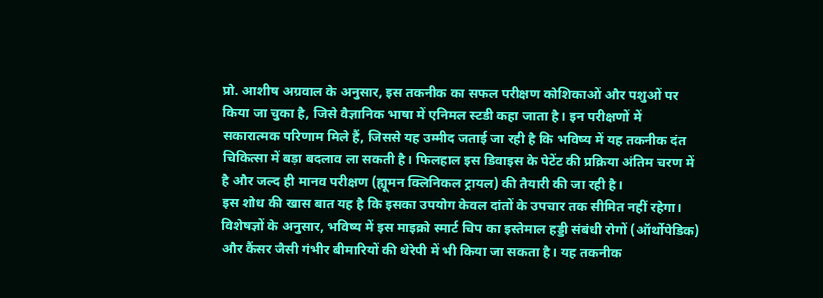प्रो. आशीष अग्रवाल के अनुसार, इस तकनीक का सफल परीक्षण कोशिकाओं और पशुओं पर किया जा चुका है, जिसे वैज्ञानिक भाषा में एनिमल स्टडी कहा जाता है। इन परीक्षणों में सकारात्मक परिणाम मिले हैं, जिससे यह उम्मीद जताई जा रही है कि भविष्य में यह तकनीक दंत चिकित्सा में बड़ा बदलाव ला सकती है। फिलहाल इस डिवाइस के पेटेंट की प्रक्रिया अंतिम चरण में है और जल्द ही मानव परीक्षण (ह्यूमन क्लिनिकल ट्रायल) की तैयारी की जा रही है।
इस शोध की खास बात यह है कि इसका उपयोग केवल दांतों के उपचार तक सीमित नहीं रहेगा। विशेषज्ञों के अनुसार, भविष्य में इस माइक्रो स्मार्ट चिप का इस्तेमाल हड्डी संबंधी रोगों (ऑर्थोपेडिक) और कैंसर जैसी गंभीर बीमारियों की थेरेपी में भी किया जा सकता है। यह तकनीक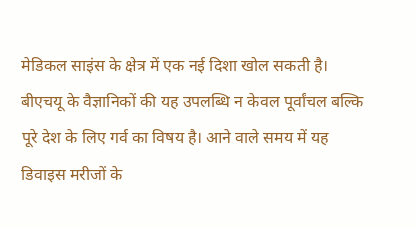मेडिकल साइंस के क्षेत्र में एक नई दिशा खोल सकती है।
बीएचयू के वैज्ञानिकों की यह उपलब्धि न केवल पूर्वांचल बल्कि पूरे देश के लिए गर्व का विषय है। आने वाले समय में यह डिवाइस मरीजों के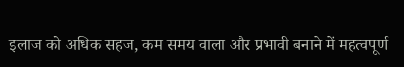इलाज को अधिक सहज, कम समय वाला और प्रभावी बनाने में महत्वपूर्ण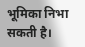भूमिका निभा सकती है।